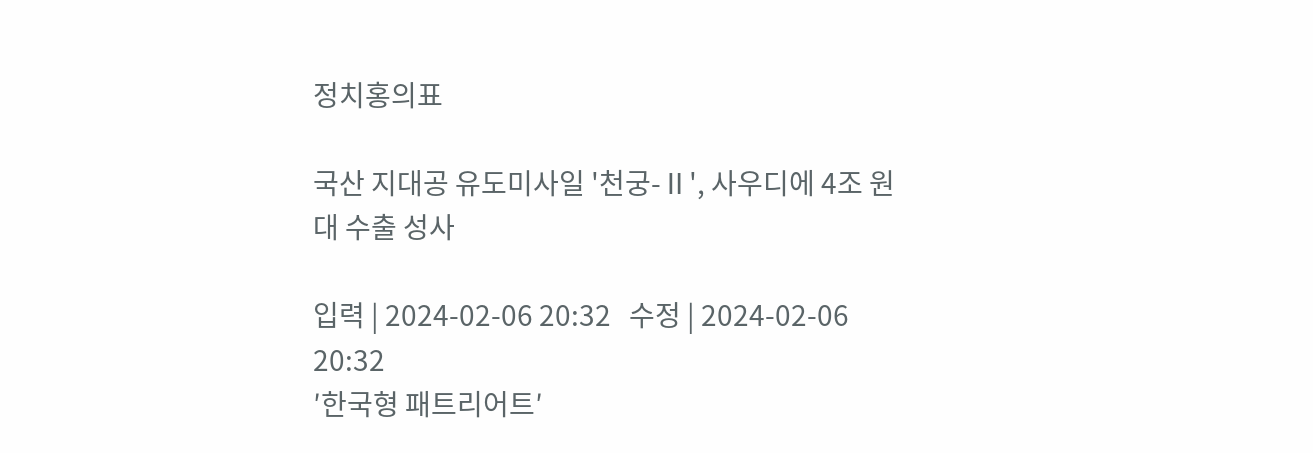정치홍의표

국산 지대공 유도미사일 '천궁-Ⅱ', 사우디에 4조 원 대 수출 성사

입력 | 2024-02-06 20:32   수정 | 2024-02-06 20:32
′한국형 패트리어트′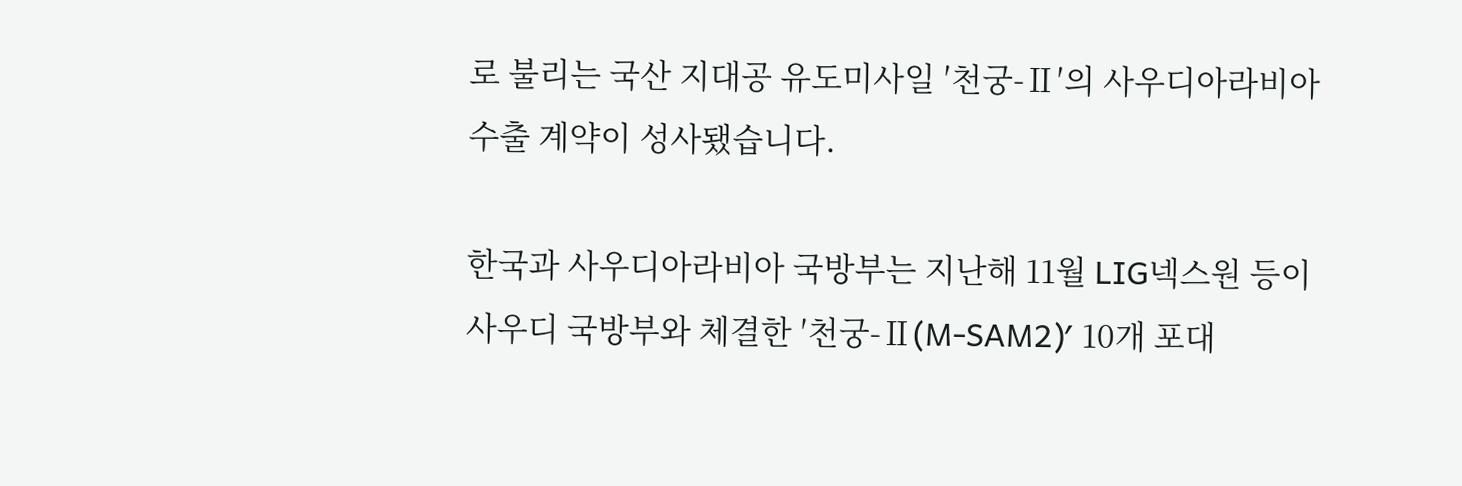로 불리는 국산 지대공 유도미사일 ′천궁-Ⅱ′의 사우디아라비아 수출 계약이 성사됐습니다.

한국과 사우디아라비아 국방부는 지난해 11월 LIG넥스원 등이 사우디 국방부와 체결한 ′천궁-Ⅱ(M-SAM2)′ 10개 포대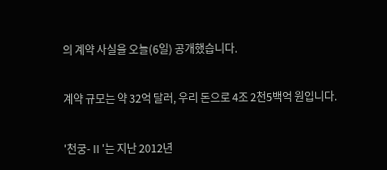의 계약 사실을 오늘(6일) 공개했습니다.

계약 규모는 약 32억 달러, 우리 돈으로 4조 2천5백억 원입니다.

′천궁-Ⅱ′는 지난 2012년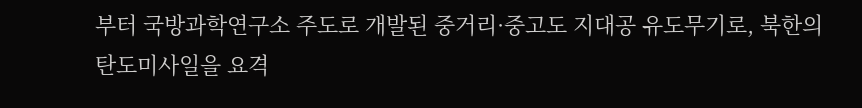부터 국방과학연구소 주도로 개발된 중거리·중고도 지대공 유도무기로, 북한의 탄도미사일을 요격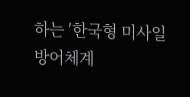하는 ′한국형 미사일 방어체계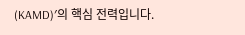(KAMD)′의 핵심 전력입니다.